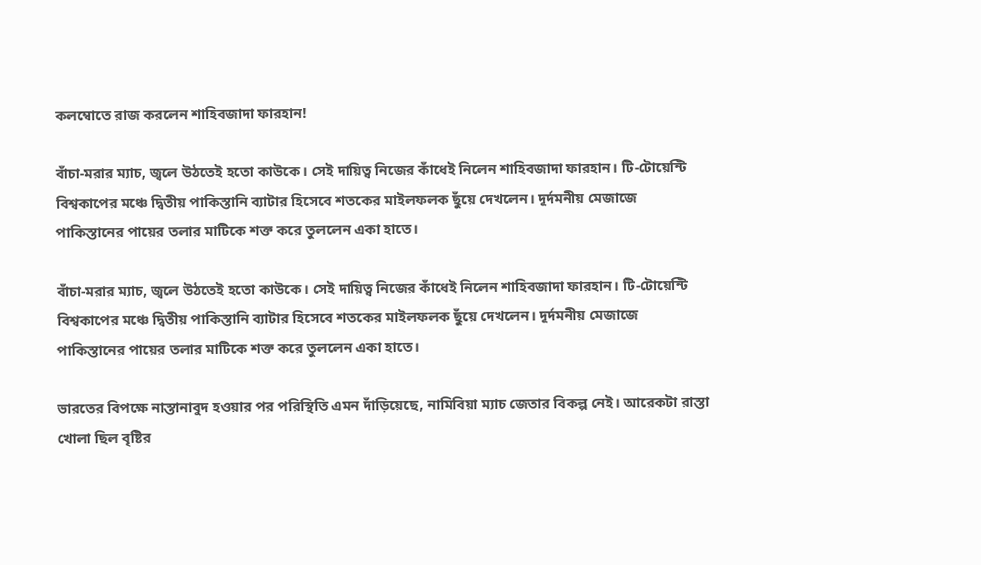কলম্বোতে রাজ করলেন শাহিবজাদা ফারহান!

বাঁচা-মরার ম্যাচ, জ্বলে উঠতেই হতো কাউকে। সেই দায়িত্ব নিজের কাঁধেই নিলেন শাহিবজাদা ফারহান। টি-টোয়েন্টি বিশ্বকাপের মঞ্চে দ্বিতীয় পাকিস্তানি ব্যাটার হিসেবে শতকের মাইলফলক ছুঁয়ে দেখলেন। দূর্দমনীয় মেজাজে পাকিস্তানের পায়ের তলার মাটিকে শক্ত করে তুললেন একা হাতে।

বাঁচা-মরার ম্যাচ, জ্বলে উঠতেই হতো কাউকে। সেই দায়িত্ব নিজের কাঁধেই নিলেন শাহিবজাদা ফারহান। টি-টোয়েন্টি বিশ্বকাপের মঞ্চে দ্বিতীয় পাকিস্তানি ব্যাটার হিসেবে শতকের মাইলফলক ছুঁয়ে দেখলেন। দূর্দমনীয় মেজাজে পাকিস্তানের পায়ের তলার মাটিকে শক্ত করে তুললেন একা হাতে।

ভারতের বিপক্ষে নাস্তানাবুদ হওয়ার পর পরিস্থিতি এমন দাঁড়িয়েছে, নামিবিয়া ম্যাচ জেতার বিকল্প নেই। আরেকটা রাস্তা খোলা ছিল বৃষ্টির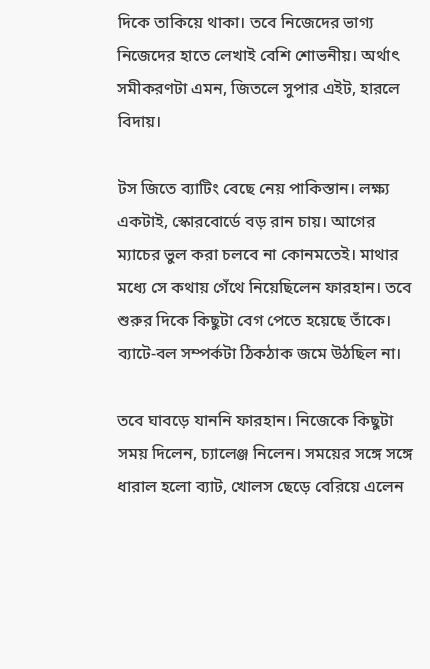দিকে তাকিয়ে থাকা। তবে নিজেদের ভাগ্য নিজেদের হাতে লেখাই বেশি শোভনীয়। অর্থাৎ সমীকরণটা এমন, জিতলে সুপার এইট, হারলে বিদায়।

টস জিতে ব্যাটিং বেছে নেয় পাকিস্তান। লক্ষ্য একটাই, স্কোরবোর্ডে বড় রান চায়। আগের ম্যাচের ভুল করা চলবে না কোনমতেই। মাথার মধ্যে সে কথায় গেঁথে নিয়েছিলেন ফারহান। তবে শুরুর দিকে কিছুটা বেগ পেতে হয়েছে তাঁকে। ব্যাটে-বল সম্পর্কটা ঠিকঠাক জমে উঠছিল না।

তবে ঘাবড়ে যাননি ফারহান। নিজেকে কিছুটা সময় দিলেন, চ্যালেঞ্জ নিলেন। সময়ের সঙ্গে সঙ্গে ধারাল হলো ব্যাট, খোলস ছেড়ে বেরিয়ে এলেন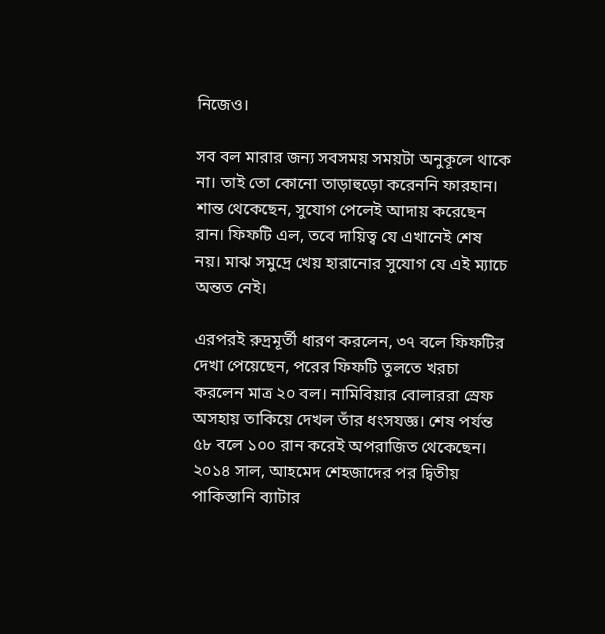নিজেও।

সব বল মারার জন্য সবসময় সময়টা অনুকূলে থাকে না। তাই তো কোনো তাড়াহুড়ো করেননি ফারহান। শান্ত থেকেছেন, সুযোগ পেলেই আদায় করেছেন রান। ফিফটি এল, তবে দায়িত্ব যে এখানেই শেষ নয়। মাঝ সমুদ্রে খেয় হারানোর সুযোগ যে এই ম্যাচে অন্তত নেই।

এরপরই রুদ্রমূর্তী ধারণ করলেন, ৩৭ বলে ফিফটির দেখা পেয়েছেন, পরের ফিফটি তুলতে খরচা করলেন মাত্র ২০ বল। নামিবিয়ার বোলাররা স্রেফ অসহায় তাকিয়ে দেখল তাঁর ধংসযজ্ঞ। শেষ পর্যন্ত ৫৮ বলে ১০০ রান করেই অপরাজিত থেকেছেন। ২০১৪ সাল, আহমেদ শেহজাদের পর দ্বিতীয় পাকিস্তানি ব্যাটার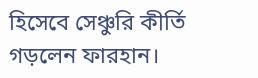হিসেবে সেঞ্চুরি কীর্তি গড়লেন ফারহান।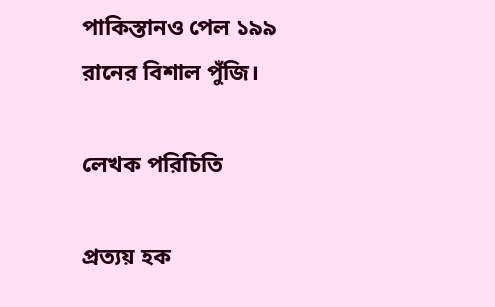পাকিস্তানও পেল ১৯৯ রানের বিশাল পুঁজি।

লেখক পরিচিতি

প্রত্যয় হক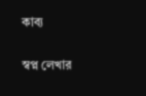কাব্য

স্বপ্ন লেখার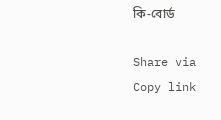কি-বোর্ড

Share via
Copy link